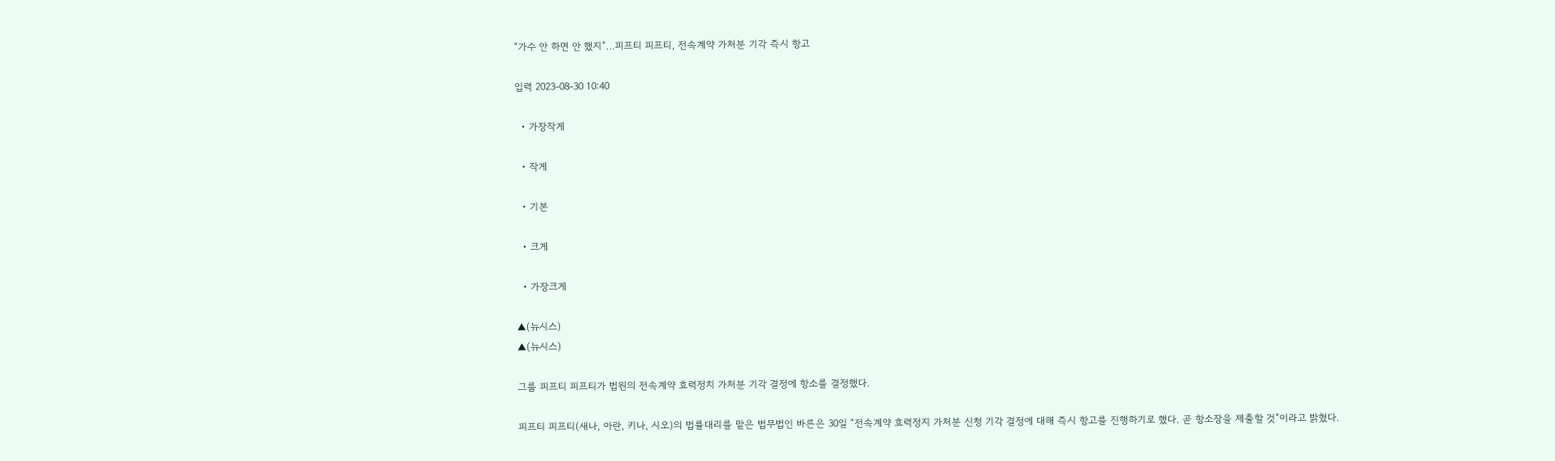“가수 안 하면 안 했지”…피프티 피프티, 전속계약 가처분 기각 즉시 항고

입력 2023-08-30 10:40

  • 가장작게

  • 작게

  • 기본

  • 크게

  • 가장크게

▲(뉴시스)
▲(뉴시스)

그룹 피프티 피프티가 법원의 전속계약 효력정치 가처분 기각 결정에 항소를 결정했다.

피프티 피프티(새나, 아란, 키나, 시오)의 법률대리를 맡은 법무법인 바른은 30일 “전속계약 효력정지 가처분 신청 기각 결정에 대해 즉시 항고를 진행하기로 했다. 곧 항소장을 제출할 것”이라고 밝혔다.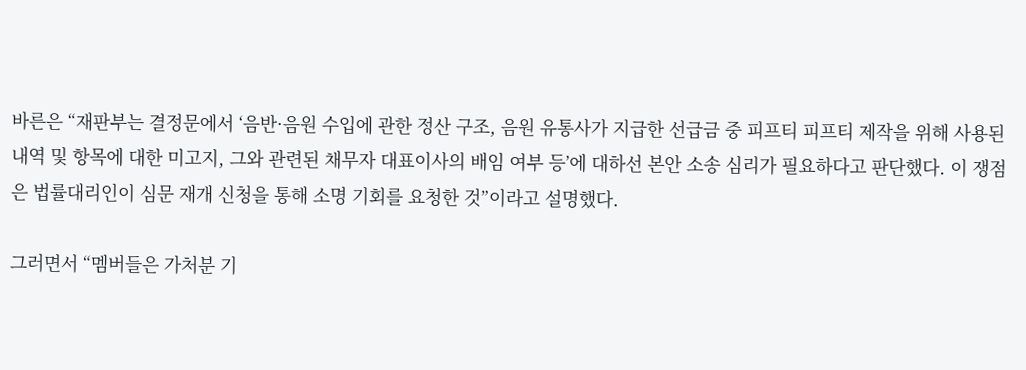바른은 “재판부는 결정문에서 ‘음반·음원 수입에 관한 정산 구조, 음원 유통사가 지급한 선급금 중 피프티 피프티 제작을 위해 사용된 내역 및 항목에 대한 미고지, 그와 관련된 채무자 대표이사의 배임 여부 등’에 대하선 본안 소송 심리가 필요하다고 판단했다. 이 쟁점은 법률대리인이 심문 재개 신청을 통해 소명 기회를 요청한 것”이라고 설명했다.

그러면서 “멤버들은 가처분 기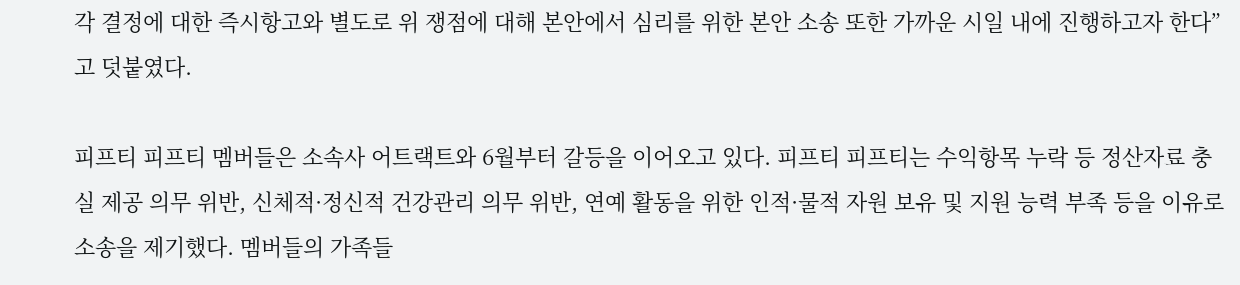각 결정에 대한 즉시항고와 별도로 위 쟁점에 대해 본안에서 심리를 위한 본안 소송 또한 가까운 시일 내에 진행하고자 한다”고 덧붙였다.

피프티 피프티 멤버들은 소속사 어트랙트와 6월부터 갈등을 이어오고 있다. 피프티 피프티는 수익항목 누락 등 정산자료 충실 제공 의무 위반, 신체적·정신적 건강관리 의무 위반, 연예 활동을 위한 인적·물적 자원 보유 및 지원 능력 부족 등을 이유로 소송을 제기했다. 멤버들의 가족들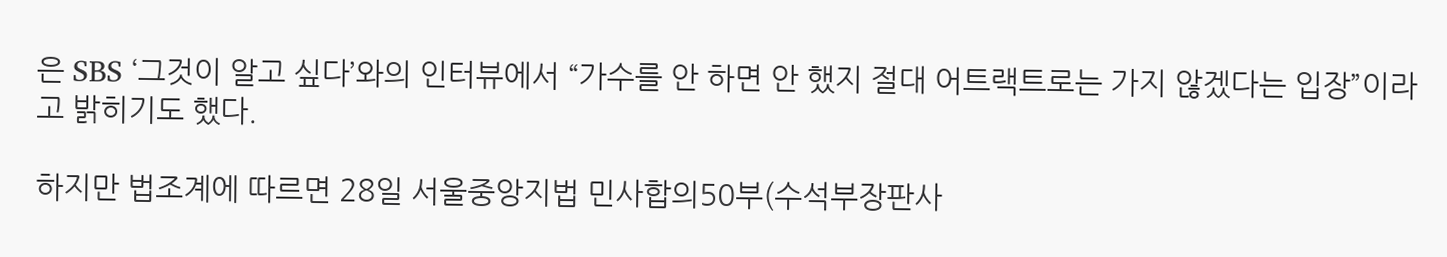은 SBS ‘그것이 알고 싶다’와의 인터뷰에서 “가수를 안 하면 안 했지 절대 어트랙트로는 가지 않겠다는 입장”이라고 밝히기도 했다.

하지만 법조계에 따르면 28일 서울중앙지법 민사합의50부(수석부장판사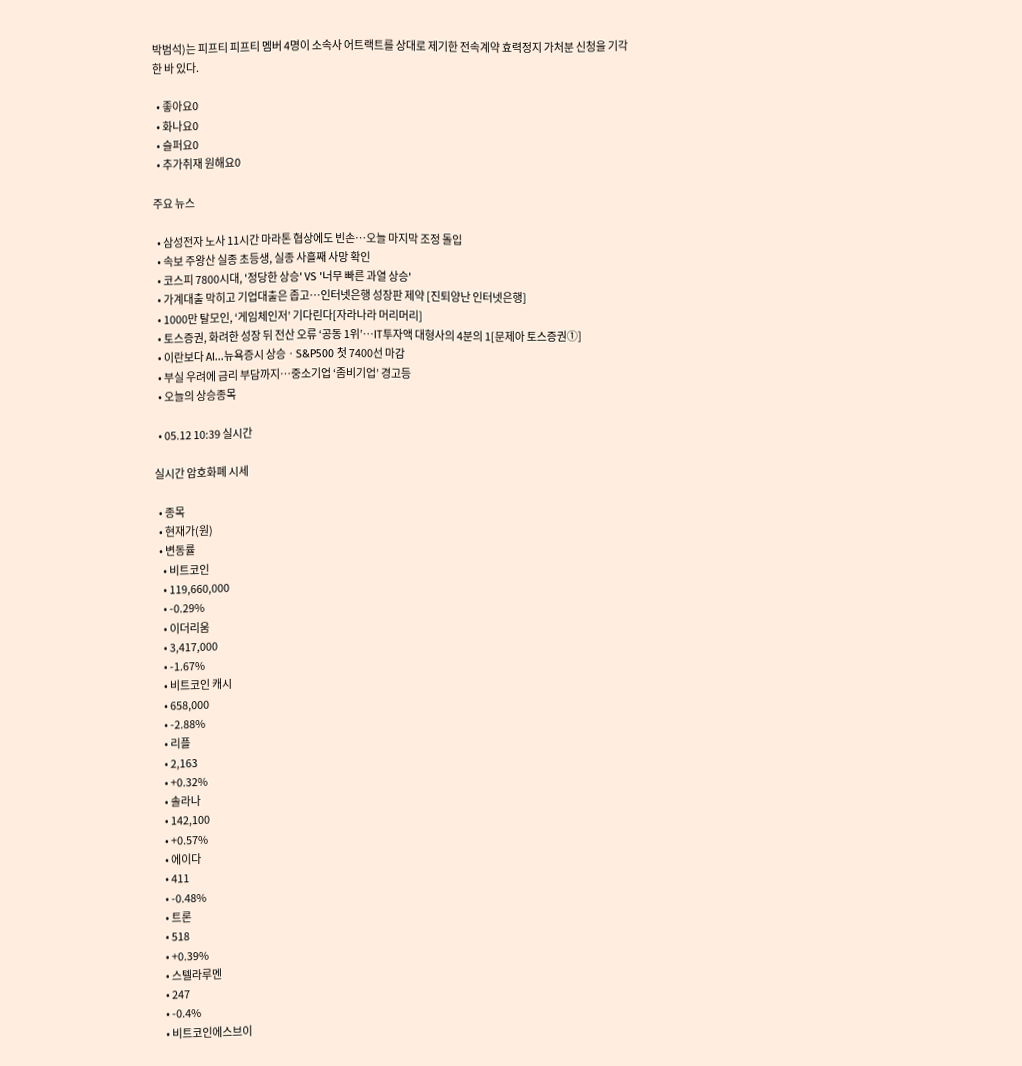박범석)는 피프티 피프티 멤버 4명이 소속사 어트랙트를 상대로 제기한 전속계약 효력정지 가처분 신청을 기각한 바 있다.

  • 좋아요0
  • 화나요0
  • 슬퍼요0
  • 추가취재 원해요0

주요 뉴스

  • 삼성전자 노사 11시간 마라톤 협상에도 빈손⋯오늘 마지막 조정 돌입
  • 속보 주왕산 실종 초등생, 실종 사흘째 사망 확인
  • 코스피 7800시대, '정당한 상승' VS '너무 빠른 과열 상승'
  • 가계대출 막히고 기업대출은 좁고⋯인터넷은행 성장판 제약 [진퇴양난 인터넷은행]
  • 1000만 탈모인, ‘게임체인저’ 기다린다[자라나라 머리머리]
  • 토스증권, 화려한 성장 뒤 전산 오류 ‘공동 1위’⋯IT투자액 대형사의 4분의 1[문제아 토스증권①]
  • 이란보다 AI...뉴욕증시 상승ㆍS&P500 첫 7400선 마감
  • 부실 우려에 금리 부담까지…중소기업 ‘좀비기업’ 경고등
  • 오늘의 상승종목

  • 05.12 10:39 실시간

실시간 암호화폐 시세

  • 종목
  • 현재가(원)
  • 변동률
    • 비트코인
    • 119,660,000
    • -0.29%
    • 이더리움
    • 3,417,000
    • -1.67%
    • 비트코인 캐시
    • 658,000
    • -2.88%
    • 리플
    • 2,163
    • +0.32%
    • 솔라나
    • 142,100
    • +0.57%
    • 에이다
    • 411
    • -0.48%
    • 트론
    • 518
    • +0.39%
    • 스텔라루멘
    • 247
    • -0.4%
    • 비트코인에스브이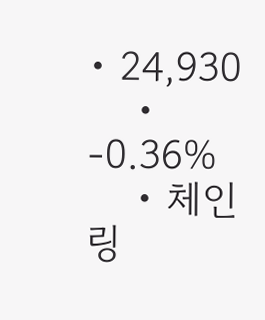• 24,930
    • -0.36%
    • 체인링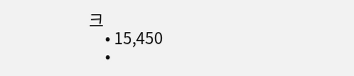크
    • 15,450
    •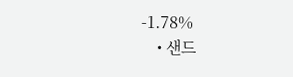-1.78%
    • 샌드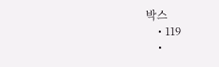박스
    • 119
    •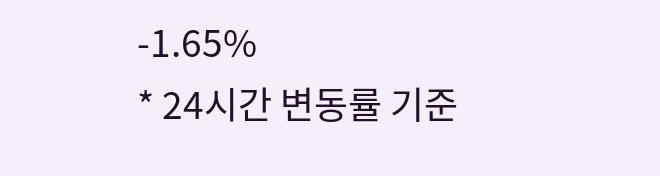-1.65%
* 24시간 변동률 기준